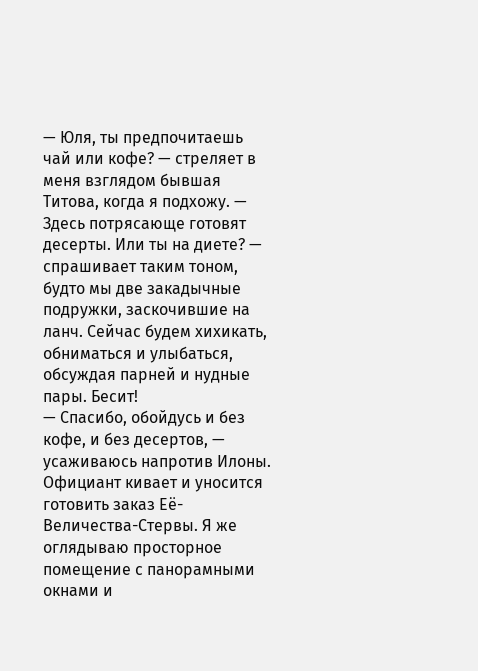— Юля, ты предпочитаешь чай или кофе? — стреляет в меня взглядом бывшая Титова, когда я подхожу. — Здесь потрясающе готовят десерты. Или ты на диете? — спрашивает таким тоном, будто мы две закадычные подружки, заскочившие на ланч. Сейчас будем хихикать, обниматься и улыбаться, обсуждая парней и нудные пары. Бесит!
— Спасибо, обойдусь и без кофе, и без десертов, — усаживаюсь напротив Илоны.
Официант кивает и уносится готовить заказ Её-Величества-Стервы. Я же оглядываю просторное помещение с панорамными окнами и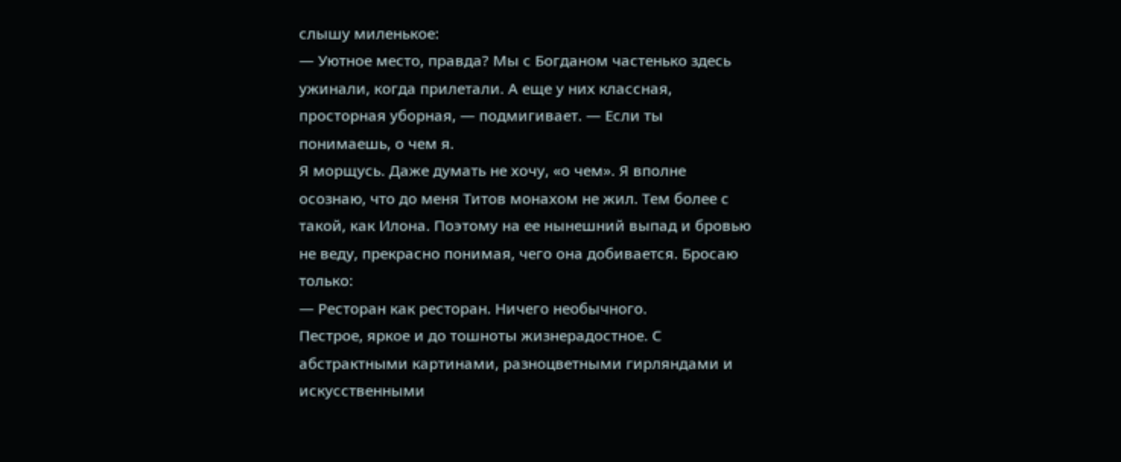слышу миленькое:
— Уютное место, правда? Мы с Богданом частенько здесь ужинали, когда прилетали. А еще у них классная, просторная уборная, — подмигивает. — Если ты понимаешь, о чем я.
Я морщусь. Даже думать не хочу, «о чем». Я вполне осознаю, что до меня Титов монахом не жил. Тем более с такой, как Илона. Поэтому на ее нынешний выпад и бровью не веду, прекрасно понимая, чего она добивается. Бросаю только:
— Ресторан как ресторан. Ничего необычного.
Пестрое, яркое и до тошноты жизнерадостное. С абстрактными картинами, разноцветными гирляндами и искусственными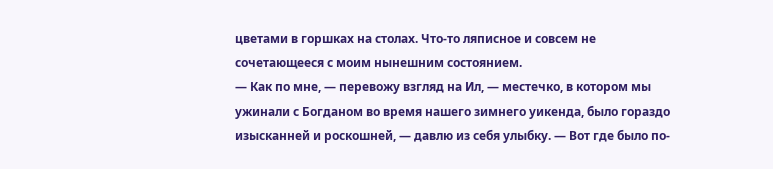цветами в горшках на столах. Что-то ляписное и совсем не сочетающееся с моим нынешним состоянием.
— Как по мне, — перевожу взгляд на Ил, — местечко, в котором мы ужинали с Богданом во время нашего зимнего уикенда, было гораздо изысканней и роскошней, — давлю из себя улыбку. — Вот где было по-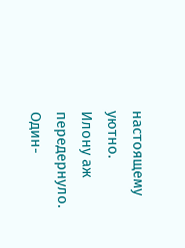настоящему уютно.
Илону аж передернуло.
Один-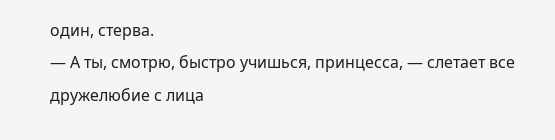один, стерва.
— А ты, смотрю, быстро учишься, принцесса, — слетает все дружелюбие с лица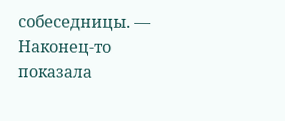собеседницы. — Наконец-то показала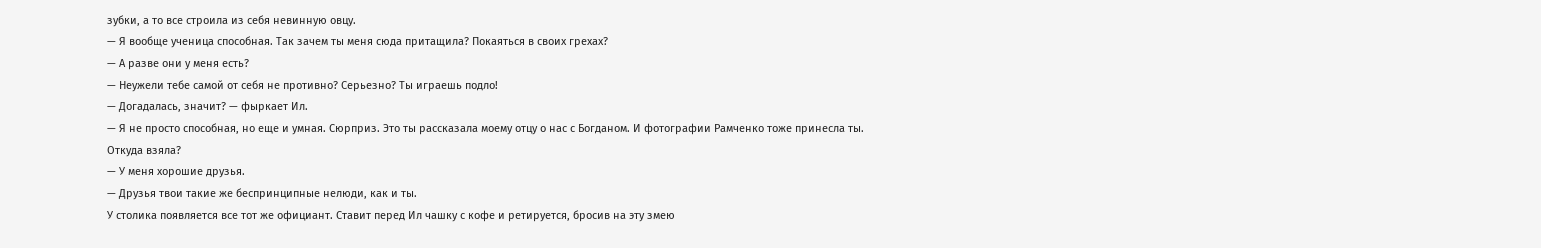зубки, а то все строила из себя невинную овцу.
— Я вообще ученица способная. Так зачем ты меня сюда притащила? Покаяться в своих грехах?
— А разве они у меня есть?
— Неужели тебе самой от себя не противно? Серьезно? Ты играешь подло!
— Догадалась, значит? — фыркает Ил.
— Я не просто способная, но еще и умная. Сюрприз. Это ты рассказала моему отцу о нас с Богданом. И фотографии Рамченко тоже принесла ты. Откуда взяла?
— У меня хорошие друзья.
— Друзья твои такие же беспринципные нелюди, как и ты.
У столика появляется все тот же официант. Ставит перед Ил чашку с кофе и ретируется, бросив на эту змею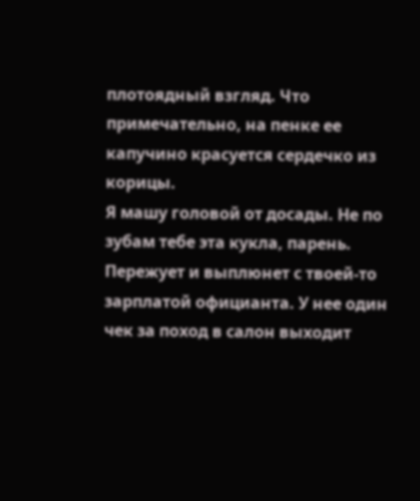плотоядный взгляд. Что примечательно, на пенке ее капучино красуется сердечко из корицы.
Я машу головой от досады. Не по зубам тебе эта кукла, парень. Пережует и выплюнет с твоей-то зарплатой официанта. У нее один чек за поход в салон выходит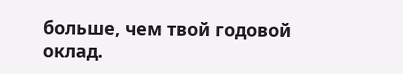больше, чем твой годовой оклад.